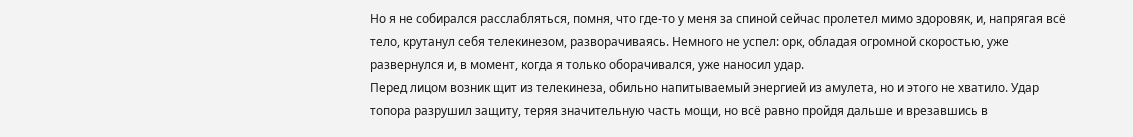Но я не собирался расслабляться, помня, что где-то у меня за спиной сейчас пролетел мимо здоровяк, и, напрягая всё тело, крутанул себя телекинезом, разворачиваясь. Немного не успел: орк, обладая огромной скоростью, уже развернулся и, в момент, когда я только оборачивался, уже наносил удар.
Перед лицом возник щит из телекинеза, обильно напитываемый энергией из амулета, но и этого не хватило. Удар топора разрушил защиту, теряя значительную часть мощи, но всё равно пройдя дальше и врезавшись в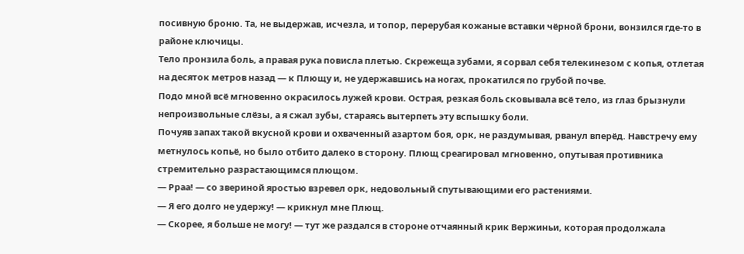посивную броню. Та, не выдержав, исчезла, и топор, перерубая кожаные вставки чёрной брони, вонзился где-то в районе ключицы.
Тело пронзила боль, а правая рука повисла плетью. Скрежеща зубами, я сорвал себя телекинезом с копья, отлетая на десяток метров назад — к Плющу и, не удержавшись на ногах, прокатился по грубой почве.
Подо мной всё мгновенно окрасилось лужей крови. Острая, резкая боль сковывала всё тело, из глаз брызнули непроизвольные слёзы, а я сжал зубы, стараясь вытерпеть эту вспышку боли.
Почуяв запах такой вкусной крови и охваченный азартом боя, орк, не раздумывая, рванул вперёд. Навстречу ему метнулось копьё, но было отбито далеко в сторону. Плющ среагировал мгновенно, опутывая противника стремительно разрастающимся плющом.
— Рраа! — со звериной яростью взревел орк, недовольный спутывающими его растениями.
— Я его долго не удержу! — крикнул мне Плющ.
— Скорее, я больше не могу! — тут же раздался в стороне отчаянный крик Вержиньи, которая продолжала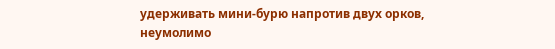удерживать мини-бурю напротив двух орков, неумолимо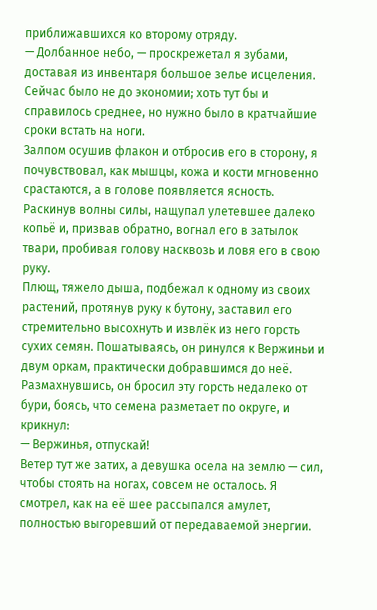приближавшихся ко второму отряду.
— Долбанное небо, — проскрежетал я зубами, доставая из инвентаря большое зелье исцеления. Сейчас было не до экономии; хоть тут бы и справилось среднее, но нужно было в кратчайшие сроки встать на ноги.
Залпом осушив флакон и отбросив его в сторону, я почувствовал, как мышцы, кожа и кости мгновенно срастаются, а в голове появляется ясность. Раскинув волны силы, нащупал улетевшее далеко копьё и, призвав обратно, вогнал его в затылок твари, пробивая голову насквозь и ловя его в свою руку.
Плющ, тяжело дыша, подбежал к одному из своих растений, протянув руку к бутону, заставил его стремительно высохнуть и извлёк из него горсть сухих семян. Пошатываясь, он ринулся к Вержиньи и двум оркам, практически добравшимся до неё. Размахнувшись, он бросил эту горсть недалеко от бури, боясь, что семена разметает по округе, и крикнул:
— Вержинья, отпускай!
Ветер тут же затих, а девушка осела на землю — сил, чтобы стоять на ногах, совсем не осталось. Я смотрел, как на её шее рассыпался амулет, полностью выгоревший от передаваемой энергии.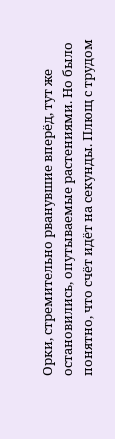Орки, стремительно рванувшие вперёд, тут же остановились, опутываемые растениями. Но было понятно, что счёт идёт на секунды. Плющ с трудом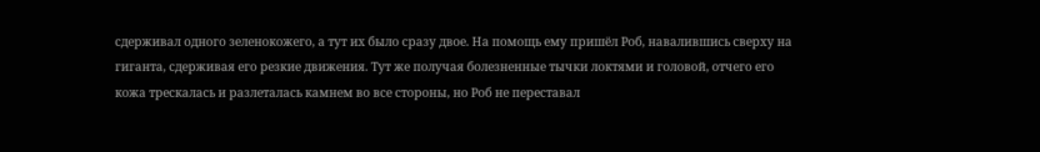сдерживал одного зеленокожего, а тут их было сразу двое. На помощь ему пришёл Роб, навалившись сверху на гиганта, сдерживая его резкие движения. Тут же получая болезненные тычки локтями и головой, отчего его кожа трескалась и разлеталась камнем во все стороны, но Роб не переставал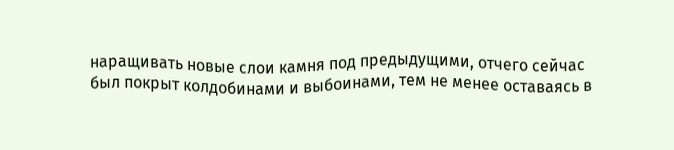наращивать новые слои камня под предыдущими, отчего сейчас был покрыт колдобинами и выбоинами, тем не менее оставаясь в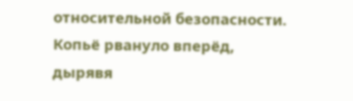относительной безопасности.
Копьё рвануло вперёд, дырявя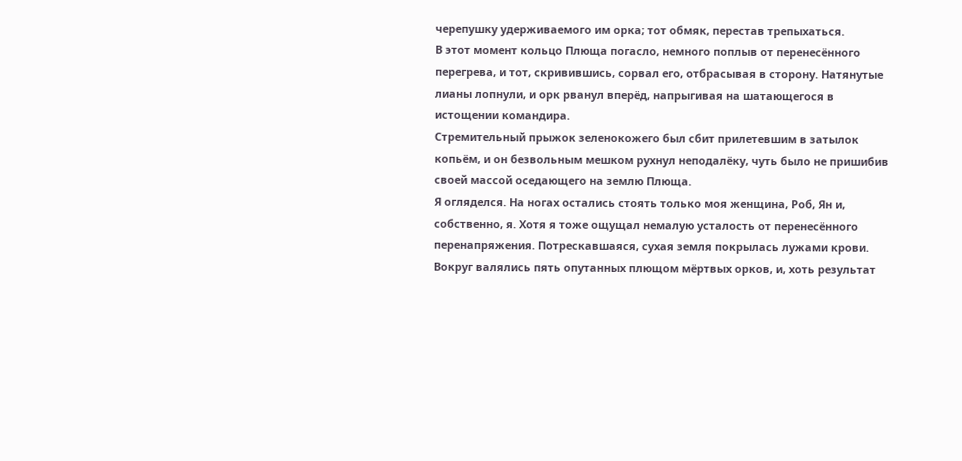черепушку удерживаемого им орка; тот обмяк, перестав трепыхаться.
В этот момент кольцо Плюща погасло, немного поплыв от перенесённого перегрева, и тот, скривившись, сорвал его, отбрасывая в сторону. Натянутые лианы лопнули, и орк рванул вперёд, напрыгивая на шатающегося в истощении командира.
Стремительный прыжок зеленокожего был сбит прилетевшим в затылок копьём, и он безвольным мешком рухнул неподалёку, чуть было не пришибив своей массой оседающего на землю Плюща.
Я огляделся. На ногах остались стоять только моя женщина, Роб, Ян и, собственно, я. Хотя я тоже ощущал немалую усталость от перенесённого перенапряжения. Потрескавшаяся, сухая земля покрылась лужами крови. Вокруг валялись пять опутанных плющом мёртвых орков, и, хоть результат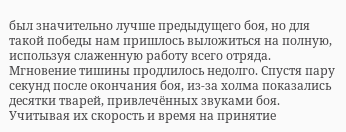был значительно лучше предыдущего боя, но для такой победы нам пришлось выложиться на полную, используя слаженную работу всего отряда.
Мгновение тишины продлилось недолго. Спустя пару секунд после окончания боя, из-за холма показались десятки тварей, привлечённых звуками боя. Учитывая их скорость и время на принятие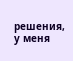решения, у меня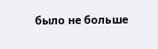было не больше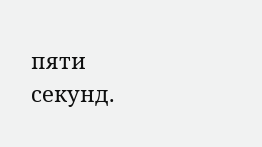пяти секунд.